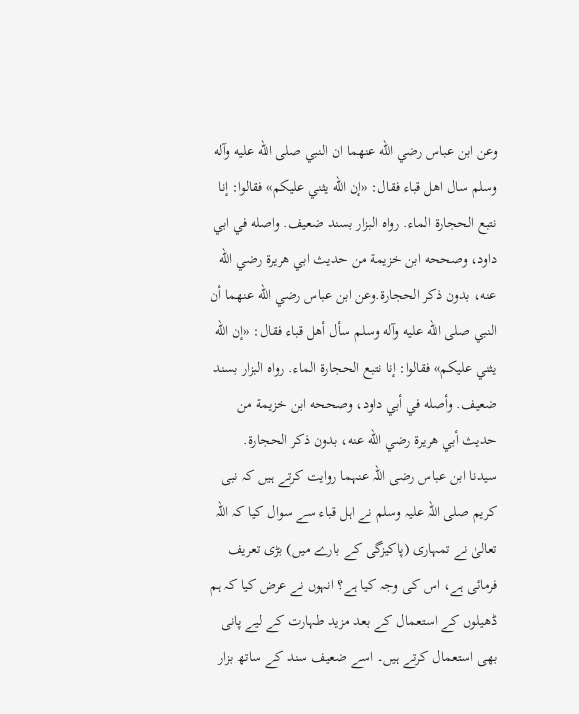وعن ابن عباس رضي الله عنهما ان النبي صلى الله عليه وآله وسلم سال اهل قباء فقال: «إن الله يثني عليكم» فقالوا: إنا نتبع الحجارة الماء. رواه البزار بسند ضعيف. واصله في ابي داود، وصححه ابن خزيمة من حديث ابي هريرة رضي الله عنه، بدون ذكر الحجارة.وعن ابن عباس رضي الله عنهما أن النبي صلى الله عليه وآله وسلم سأل أهل قباء فقال: «إن الله يثني عليكم» فقالوا: إنا نتبع الحجارة الماء. رواه البزار بسند ضعيف. وأصله في أبي داود، وصححه ابن خزيمة من حديث أبي هريرة رضي الله عنه، بدون ذكر الحجارة.
سیدنا ابن عباس رضی اللہ عنہما روایت کرتے ہیں کہ نبی کریم صلی اللہ علیہ وسلم نے اہل قباء سے سوال کیا کہ اللہ تعالیٰ نے تمہاری (پاکیزگی کے بارے میں) بڑی تعریف فرمائی ہے، اس کی وجہ کیا ہے؟ انہوں نے عرض کیا کہ ہم ڈھیلوں کے استعمال کے بعد مزید طہارت کے لیے پانی بھی استعمال کرتے ہیں۔ اسے ضعیف سند کے ساتھ بزار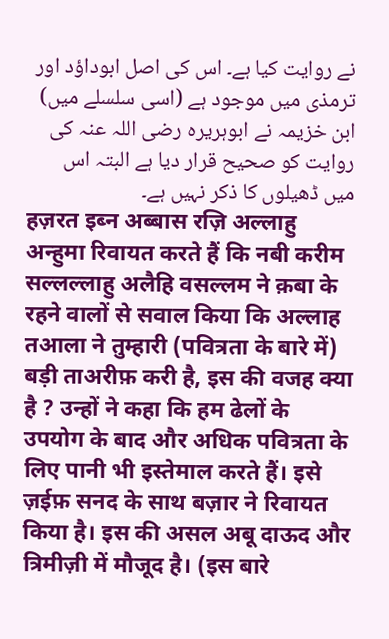نے روایت کیا ہے۔ اس کی اصل ابوداؤد اور ترمذی میں موجود ہے (اسی سلسلے میں) ابن خزیمہ نے ابوہریرہ رضی اللہ عنہ کی روایت کو صحیح قرار دیا ہے البتہ اس میں ڈھیلوں کا ذکر نہیں ہے۔
हज़रत इब्न अब्बास रज़ि अल्लाहु अन्हुमा रिवायत करते हैं कि नबी करीम सल्लल्लाहु अलैहि वसल्लम ने क़बा के रहने वालों से सवाल किया कि अल्लाह तआला ने तुम्हारी (पवित्रता के बारे में) बड़ी ताअरीफ़ करी है, इस की वजह क्या है ? उन्हों ने कहा कि हम ढेलों के उपयोग के बाद और अधिक पवित्रता के लिए पानी भी इस्तेमाल करते हैं। इसे ज़ईफ़ सनद के साथ बज़ार ने रिवायत किया है। इस की असल अबू दाऊद और त्रिमीज़ी में मौजूद है। (इस बारे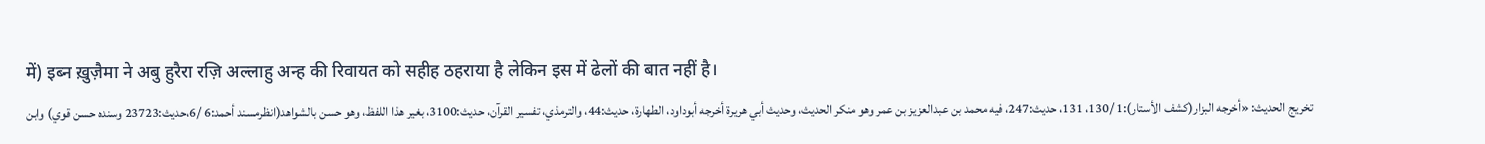में) इब्न ख़ुज़ैमा ने अबु हुरैरा रज़ि अल्लाहु अन्ह की रिवायत को सहीह ठहराया है लेकिन इस में ढेलों की बात नहीं है।
تخریج الحدیث: «أخرجه البزار(كشف الأستار):1 /130، 131، حديث:247، فيه محمد بن عبدالعزيز بن عمر وهو منكر الحديث، وحديث أبي هريرة أخرجه أبوداود، الطهارة، حديث:44، والترمذي، تفسير القرآن، حديث:3100، بغير هذا اللفظ، وهو حسن بالشواهد(انظرمسند أحمد:6 /6،حديث:23723 وسنده حسن قوي) وابن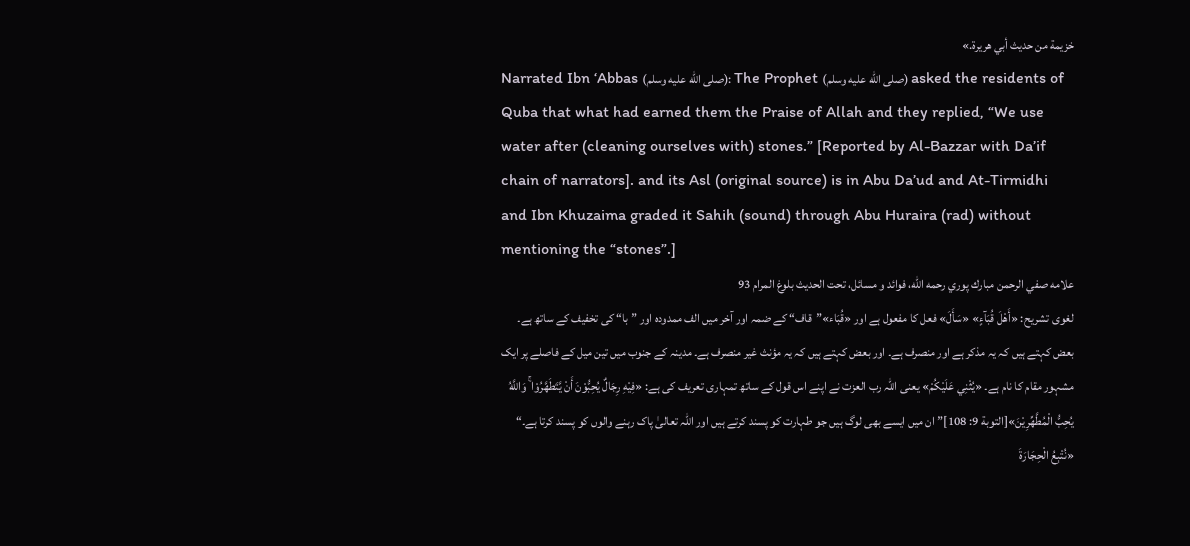خزيمة من حديث أبي هريرة.»
Narrated Ibn ‘Abbas (صلى الله عليه وسلم): The Prophet (صلى الله عليه وسلم) asked the residents of Quba that what had earned them the Praise of Allah and they replied, “We use water after (cleaning ourselves with) stones.” [Reported by Al-Bazzar with Da’if chain of narrators]. and its Asl (original source) is in Abu Da’ud and At-Tirmidhi and Ibn Khuzaima graded it Sahih (sound) through Abu Huraira (rad) without mentioning the “stones”.]
علامه صفي الرحمن مبارك پوري رحمه الله، فوائد و مسائل، تحت الحديث بلوغ المرام 93
لغوی تشریح: «أَهْلَ قُبَآءٍ» «سَأَلَ» فعل کا مفعول ہے اور «قُبَاء»”قاف“ کے ضمہ اور آخر میں الف ممدودہ اور ”با“ کی تخفیف کے ساتھ ہے۔ بعض کہتے ہیں کہ یہ مذکر ہے اور منصرف ہے۔ اور بعض کہتے ہیں کہ یہ مؤنث غیر منصرف ہے۔ مدینہ کے جنوب میں تین میل کے فاصلے پر ایک مشہور مقام کا نام ہے۔ «يُثْنِي عَلَيْكُمْ» یعنی اللہ رب العزت نے اپنے اس قول کے ساتھ تمہاری تعریف کی ہے: «فِيْهِ رِجَالٌ يُحِبُّوْنَ أَنْ يَّتَطَهَّرُوْا ۚ وَاللَّهُ يُحِبُّ الْمُطَّهِّرِيْنَ»[التوبة 9: 108]”ان میں ایسے بھی لوگ ہیں جو طہارت کو پسند کرتے ہیں اور اللہ تعالیٰ پاک رہنے والوں کو پسند کرتا ہے۔“ «نُتْبِعُ الْحِجَارَةَ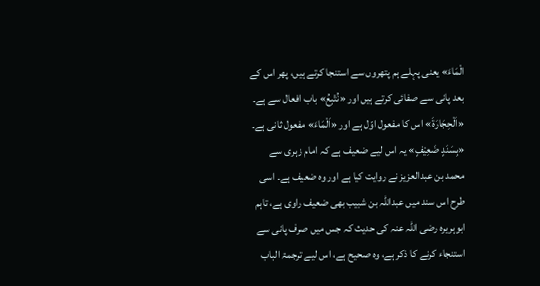الْمَاءَ» یعنی پہلے ہم پتھروں سے استنجا کرتے ہیں، پھر اس کے بعد پانی سے صفائی کرتے ہیں اور «نُتْبِعُ» باب افعال سے ہے۔ «اَلْحِجَارَةَ» اس کا مفعول اوّل ہے اور «اَلْمَاءَ» مفعول ثانی ہے۔ «بِسَنَدٍ ضَعِيْفٍ» یہ اس لیے ضعیف ہے کہ امام زہری سے محمد بن عبدالعزیز نے روایت کیا ہے اور وہ ضعیف ہے۔ اسی طرح اس سند میں عبداللہ بن شبیب بھی ضعیف راوی ہے، تاہم ابوہریرہ رضی اللہ عنہ کی حدیث کہ جس میں صرف پانی سے استنجاء کرنے کا ذکر ہے، وہ صحیح ہے، اس لیے ترجمۃ الباب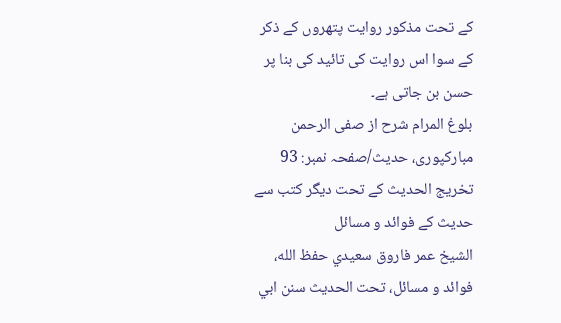کے تحت مذکور روایت پتھروں کے ذکر کے سوا اس روایت کی تائید کی بنا پر حسن بن جاتی ہے۔
بلوغ المرام شرح از صفی الرحمن مبارکپوری، حدیث/صفحہ نمبر: 93
تخریج الحدیث کے تحت دیگر کتب سے حدیث کے فوائد و مسائل
الشيخ عمر فاروق سعيدي حفظ الله، فوائد و مسائل، تحت الحديث سنن ابي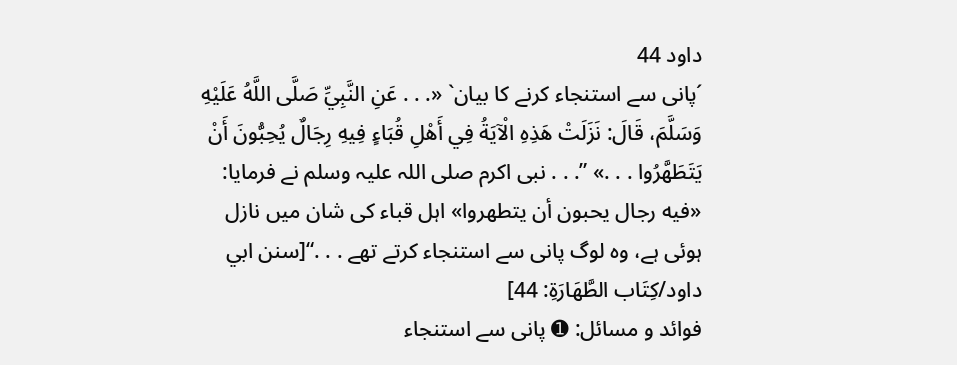داود 44
´پانی سے استنجاء کرنے کا بیان` «. . . عَنِ النَّبِيِّ صَلَّى اللَّهُ عَلَيْهِ وَسَلَّمَ، قَالَ: نَزَلَتْ هَذِهِ الْآيَةُ فِي أَهْلِ قُبَاءٍ فِيهِ رِجَالٌ يُحِبُّونَ أَنْ يَتَطَهَّرُوا . . .» ”. . . نبی اکرم صلی اللہ علیہ وسلم نے فرمایا: «فيه رجال يحبون أن يتطهروا» اہل قباء کی شان میں نازل ہوئی ہے، وہ لوگ پانی سے استنجاء کرتے تھے . . .“[سنن ابي داود/كِتَاب الطَّهَارَةِ: 44]
فوائد و مسائل: ➊ پانی سے استنجاء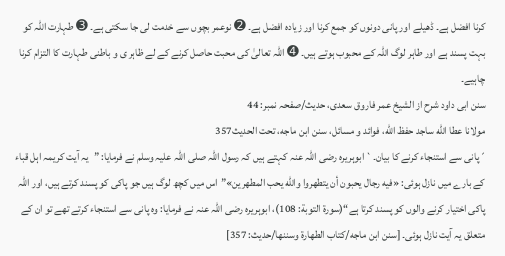کرنا افضل ہے۔ ڈھیلے اور پانی دونوں کو جمع کرنا اور زیادہ افضل ہے۔ ➋ نوعمر بچوں سے خدمت لی جا سکتی ہے۔ ➌ طہارت اللہ کو بہت پسند ہے اور طاہر لوگ اللہ کے محبوب ہوتے ہیں۔ ➍ اللہ تعالیٰ کی محبت حاصل کرنے کے لے ظاہر ی و باطنی طہارت کا التزام کرنا چاہیے۔
سنن ابی داود شرح از الشیخ عمر فاروق سعدی، حدیث/صفحہ نمبر: 44
مولانا عطا الله ساجد حفظ الله، فوائد و مسائل، سنن ابن ماجه، تحت الحديث357
´پانی سے استنجاء کرنے کا بیان۔` ابوہریرہ رضی اللہ عنہ کہتے ہیں کہ رسول اللہ صلی اللہ علیہ وسلم نے فرمایا: ”یہ آیت کریمہ اہل قباء کے بارے میں نازل ہوئی: «فيه رجال يحبون أن يتطهروا والله يحب المطهرين»”اس میں کچھ لوگ ہیں جو پاکی کو پسند کرتے ہیں، اور اللہ پاکی اختیار کرنے والوں کو پسند کرتا ہے“(سورة التوبة: 108)، ابوہریرہ رضی اللہ عنہ نے فرمایا: وہ پانی سے استنجاء کرتے تھے تو ان کے متعلق یہ آیت نازل ہوئی۔ [سنن ابن ماجه/كتاب الطهارة وسننها/حدیث: 357]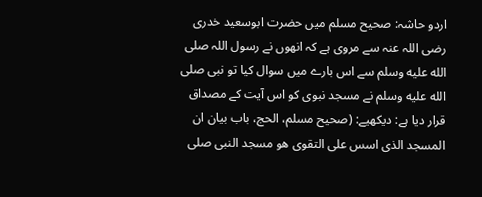اردو حاشہ: صحیح مسلم میں حضرت ابوسعید خدری رضی اللہ عنہ سے مروی ہے کہ انھوں نے رسول اللہ صلى الله عليه وسلم سے اس بارے میں سوال کیا تو نبی صلى الله عليه وسلم نے مسجد نبوی کو اس آیت کے مصداق قرار دیا ہے: دیکھیے: (صحیح مسلم، الحج، باب بیان ان المسجد الذی اسس علی التقوی ھو مسجد النبی صلى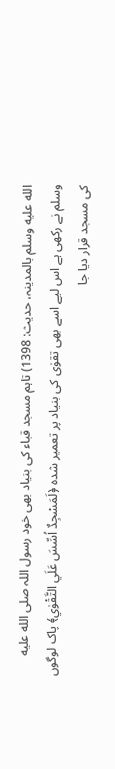الله عليه وسلم بالمدینہ، حدیث: 1398) تاہم مسجد قباء کی بنیاد بھی خود رسول اللہ صلى الله عليه وسلم نے رکھی ہے اس لیے اسے بھی تقوٰی کی بنیاد پر تعمیر شدہ ﴿لَمَسْجِدٌ اُسِّسَ عَلَي التَّقْوٰي﴾ پاک لوگوں کی مسجد قرار دیا جا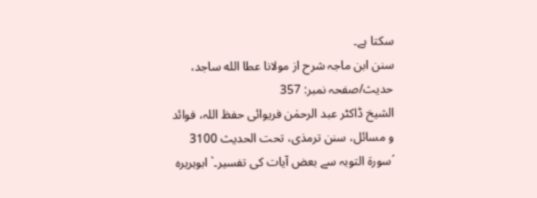سکتا ہے۔
سنن ابن ماجہ شرح از مولانا عطا الله ساجد، حدیث/صفحہ نمبر: 357
الشیخ ڈاکٹر عبد الرحمٰن فریوائی حفظ اللہ، فوائد و مسائل، سنن ترمذی، تحت الحديث 3100
´سورۃ التوبہ سے بعض آیات کی تفسیر۔` ابوہریرہ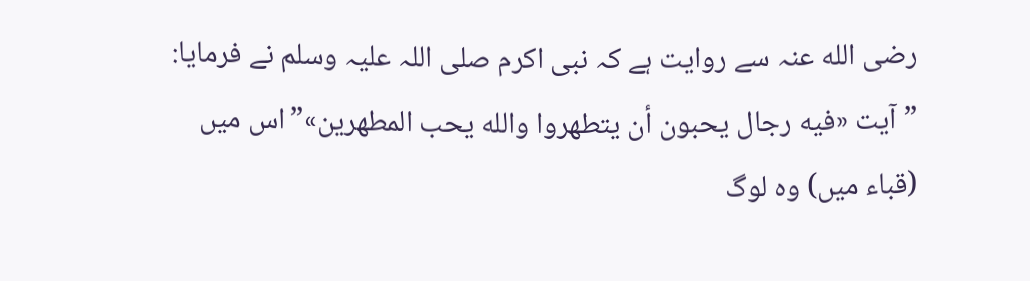رضی الله عنہ سے روایت ہے کہ نبی اکرم صلی اللہ علیہ وسلم نے فرمایا: ”آیت «فيه رجال يحبون أن يتطهروا والله يحب المطهرين»”اس میں (قباء میں) وہ لوگ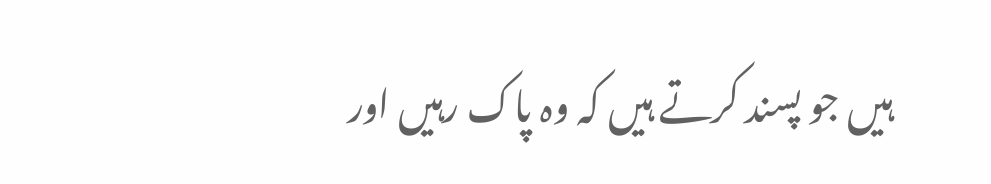ہیں جو پسند کرتے ہیں کہ وہ پاک رہیں اور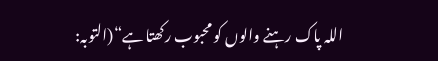اللہ پاک رہنے والوں کو محبوب رکھتا ہے“(التوبہ: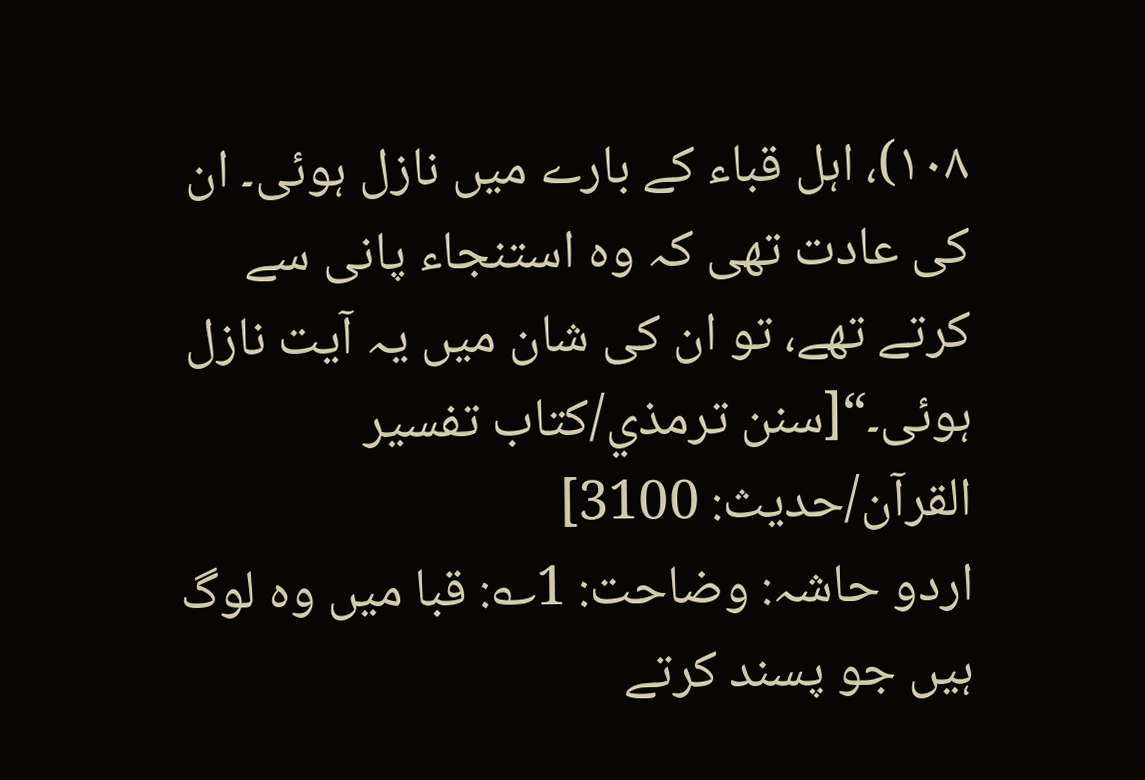۱۰۸)، اہل قباء کے بارے میں نازل ہوئی۔ ان کی عادت تھی کہ وہ استنجاء پانی سے کرتے تھے، تو ان کی شان میں یہ آیت نازل ہوئی۔“[سنن ترمذي/كتاب تفسير القرآن/حدیث: 3100]
اردو حاشہ: وضاحت: 1؎: قبا میں وہ لوگ ہیں جو پسند کرتے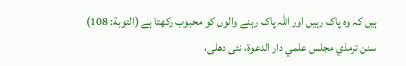ہیں کہ وہ پاک رہیں اور اللہ پاک رہنے والوں کو محبوب رکھتا ہے (التوبة: 108)
سنن ترمذي مجلس علمي دار الدعوة، نئى دهلى،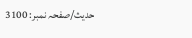حدیث/صفحہ نمبر: 3100